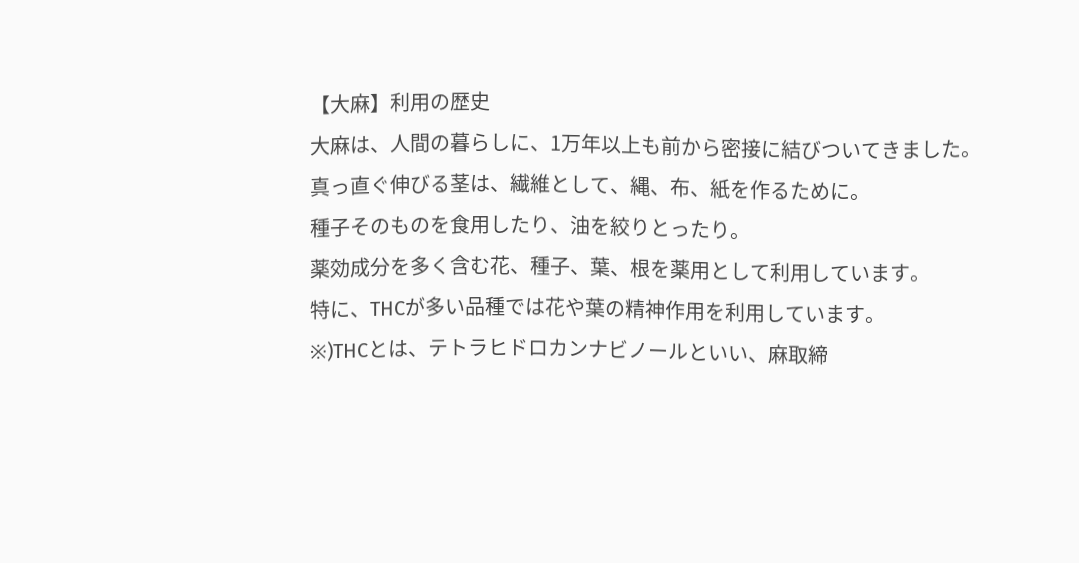【大麻】利用の歴史
大麻は、人間の暮らしに、1万年以上も前から密接に結びついてきました。
真っ直ぐ伸びる茎は、繊維として、縄、布、紙を作るために。
種子そのものを食用したり、油を絞りとったり。
薬効成分を多く含む花、種子、葉、根を薬用として利用しています。
特に、THCが多い品種では花や葉の精神作用を利用しています。
※)THCとは、テトラヒドロカンナビノールといい、麻取締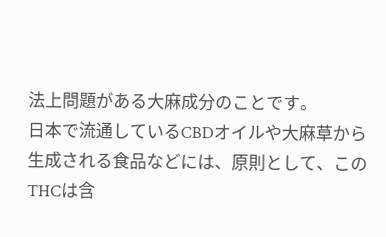法上問題がある大麻成分のことです。
日本で流通しているCBDオイルや大麻草から生成される食品などには、原則として、このTHCは含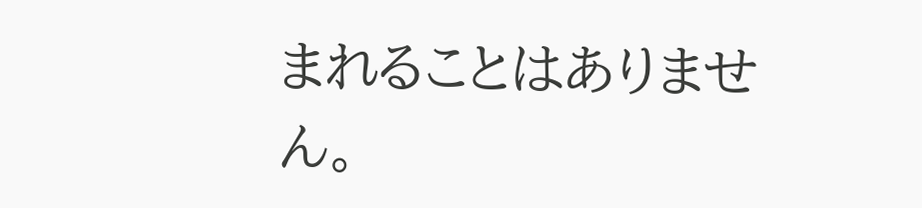まれることはありません。